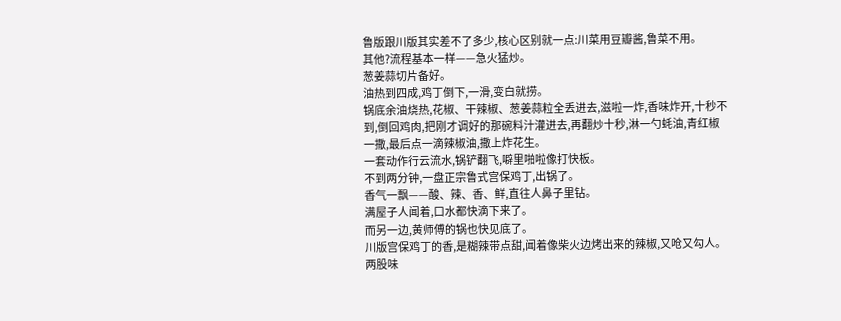鲁版跟川版其实差不了多少,核心区别就一点:川菜用豆瓣酱,鲁菜不用。
其他?流程基本一样——急火猛炒。
葱姜蒜切片备好。
油热到四成,鸡丁倒下,一滑,变白就捞。
锅底余油烧热,花椒、干辣椒、葱姜蒜粒全丢进去,滋啦一炸,香味炸开,十秒不到,倒回鸡肉,把刚才调好的那碗料汁灌进去,再翻炒十秒,淋一勺蚝油,青红椒一撒,最后点一滴辣椒油,撒上炸花生。
一套动作行云流水,锅铲翻飞,噼里啪啦像打快板。
不到两分钟,一盘正宗鲁式宫保鸡丁,出锅了。
香气一飘——酸、辣、香、鲜,直往人鼻子里钻。
满屋子人闻着,口水都快滴下来了。
而另一边,黄师傅的锅也快见底了。
川版宫保鸡丁的香,是糊辣带点甜,闻着像柴火边烤出来的辣椒,又呛又勾人。
两股味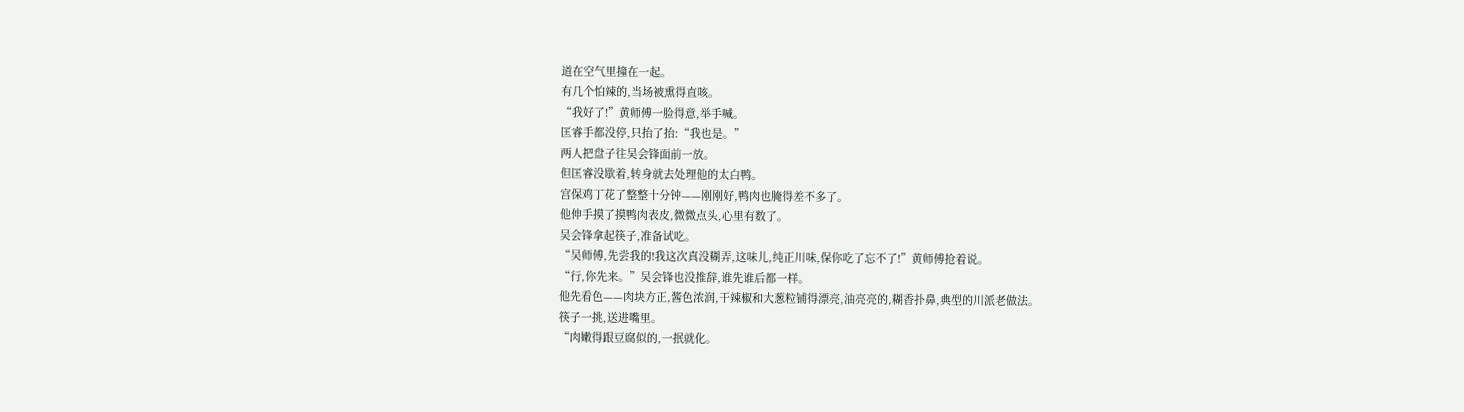道在空气里撞在一起。
有几个怕辣的,当场被熏得直咳。
“我好了!”黄师傅一脸得意,举手喊。
匡睿手都没停,只抬了抬:“我也是。”
两人把盘子往吴会锋面前一放。
但匡睿没歇着,转身就去处理他的太白鸭。
宫保鸡丁花了整整十分钟——刚刚好,鸭肉也腌得差不多了。
他伸手摸了摸鸭肉表皮,微微点头,心里有数了。
吴会锋拿起筷子,准备试吃。
“吴师傅,先尝我的!我这次真没糊弄,这味儿,纯正川味,保你吃了忘不了!”黄师傅抢着说。
“行,你先来。”吴会锋也没推辞,谁先谁后都一样。
他先看色——肉块方正,酱色浓润,干辣椒和大葱粒铺得漂亮,油亮亮的,糊香扑鼻,典型的川派老做法。
筷子一挑,送进嘴里。
“肉嫩得跟豆腐似的,一抿就化。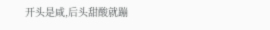开头是咸,后头甜酸就蹦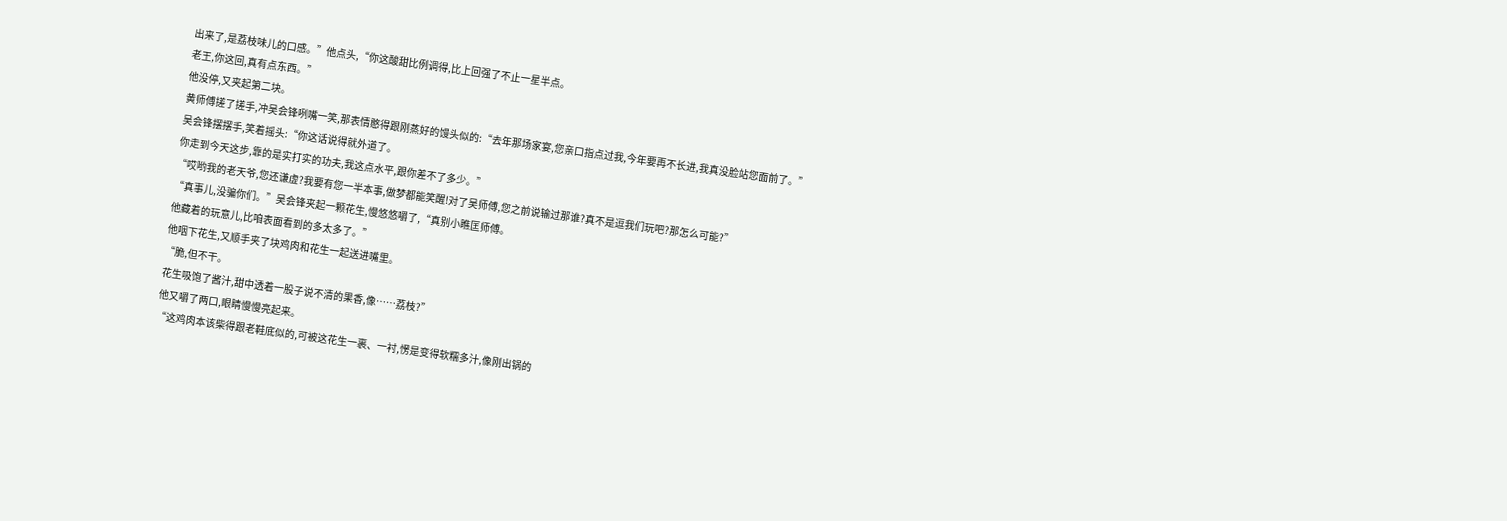出来了,是荔枝味儿的口感。”他点头,“你这酸甜比例调得,比上回强了不止一星半点。
老王,你这回,真有点东西。”
他没停,又夹起第二块。
黄师傅搓了搓手,冲吴会锋咧嘴一笑,那表情憨得跟刚蒸好的馒头似的:“去年那场家宴,您亲口指点过我,今年要再不长进,我真没脸站您面前了。”
吴会锋摆摆手,笑着摇头:“你这话说得就外道了。
你走到今天这步,靠的是实打实的功夫,我这点水平,跟你差不了多少。”
“哎哟我的老天爷,您还谦虚?我要有您一半本事,做梦都能笑醒!对了吴师傅,您之前说输过那谁?真不是逗我们玩吧?那怎么可能?”
“真事儿,没骗你们。”吴会锋夹起一颗花生,慢悠悠嚼了,“真别小瞧匡师傅。
他藏着的玩意儿,比咱表面看到的多太多了。”
他咽下花生,又顺手夹了块鸡肉和花生一起送进嘴里。
“脆,但不干。
花生吸饱了酱汁,甜中透着一股子说不清的果香,像……荔枝?”
他又嚼了两口,眼睛慢慢亮起来。
“这鸡肉本该柴得跟老鞋底似的,可被这花生一裹、一衬,愣是变得软糯多汁,像刚出锅的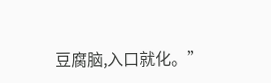豆腐脑,入口就化。”